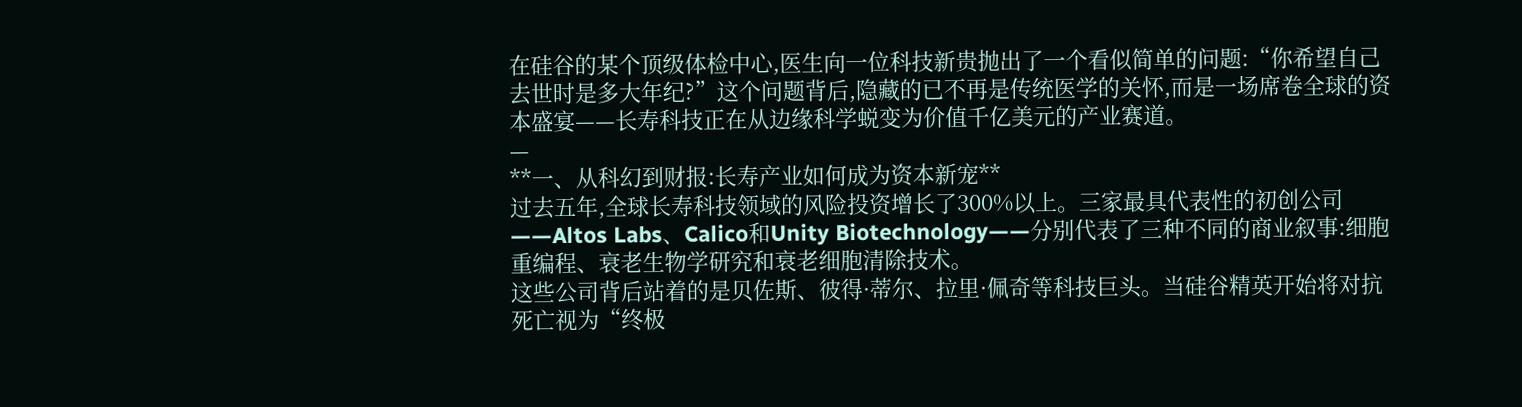在硅谷的某个顶级体检中心,医生向一位科技新贵抛出了一个看似简单的问题:“你希望自己去世时是多大年纪?”这个问题背后,隐藏的已不再是传统医学的关怀,而是一场席卷全球的资本盛宴——长寿科技正在从边缘科学蜕变为价值千亿美元的产业赛道。
—
**一、从科幻到财报:长寿产业如何成为资本新宠**
过去五年,全球长寿科技领域的风险投资增长了300%以上。三家最具代表性的初创公司——Altos Labs、Calico和Unity Biotechnology——分别代表了三种不同的商业叙事:细胞重编程、衰老生物学研究和衰老细胞清除技术。
这些公司背后站着的是贝佐斯、彼得·蒂尔、拉里·佩奇等科技巨头。当硅谷精英开始将对抗死亡视为“终极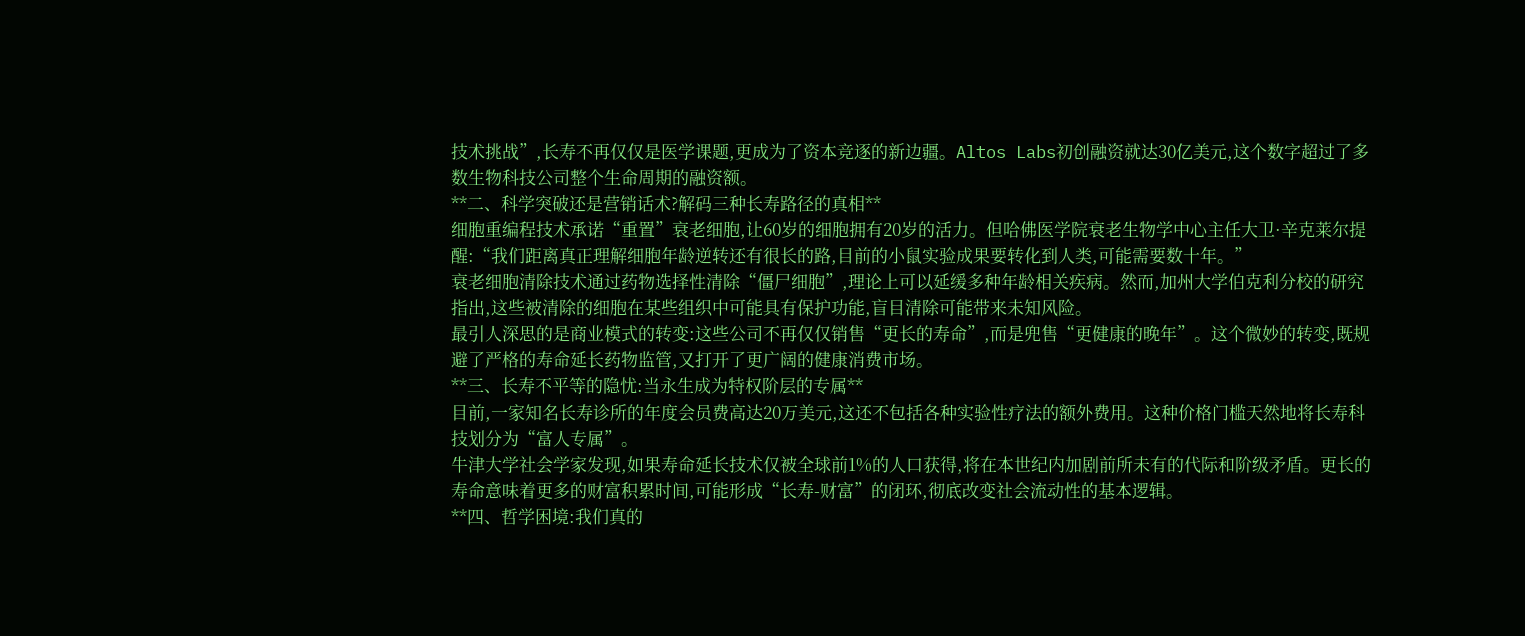技术挑战”,长寿不再仅仅是医学课题,更成为了资本竞逐的新边疆。Altos Labs初创融资就达30亿美元,这个数字超过了多数生物科技公司整个生命周期的融资额。
**二、科学突破还是营销话术?解码三种长寿路径的真相**
细胞重编程技术承诺“重置”衰老细胞,让60岁的细胞拥有20岁的活力。但哈佛医学院衰老生物学中心主任大卫·辛克莱尔提醒:“我们距离真正理解细胞年龄逆转还有很长的路,目前的小鼠实验成果要转化到人类,可能需要数十年。”
衰老细胞清除技术通过药物选择性清除“僵尸细胞”,理论上可以延缓多种年龄相关疾病。然而,加州大学伯克利分校的研究指出,这些被清除的细胞在某些组织中可能具有保护功能,盲目清除可能带来未知风险。
最引人深思的是商业模式的转变:这些公司不再仅仅销售“更长的寿命”,而是兜售“更健康的晚年”。这个微妙的转变,既规避了严格的寿命延长药物监管,又打开了更广阔的健康消费市场。
**三、长寿不平等的隐忧:当永生成为特权阶层的专属**
目前,一家知名长寿诊所的年度会员费高达20万美元,这还不包括各种实验性疗法的额外费用。这种价格门槛天然地将长寿科技划分为“富人专属”。
牛津大学社会学家发现,如果寿命延长技术仅被全球前1%的人口获得,将在本世纪内加剧前所未有的代际和阶级矛盾。更长的寿命意味着更多的财富积累时间,可能形成“长寿-财富”的闭环,彻底改变社会流动性的基本逻辑。
**四、哲学困境:我们真的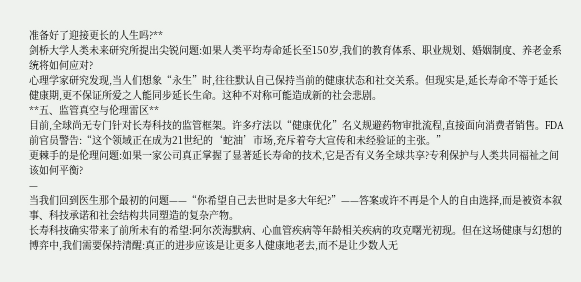准备好了迎接更长的人生吗?**
剑桥大学人类未来研究所提出尖锐问题:如果人类平均寿命延长至150岁,我们的教育体系、职业规划、婚姻制度、养老金系统将如何应对?
心理学家研究发现,当人们想象“永生”时,往往默认自己保持当前的健康状态和社交关系。但现实是,延长寿命不等于延长健康期,更不保证所爱之人能同步延长生命。这种不对称可能造成新的社会悲剧。
**五、监管真空与伦理雷区**
目前,全球尚无专门针对长寿科技的监管框架。许多疗法以“健康优化”名义规避药物审批流程,直接面向消费者销售。FDA前官员警告:“这个领域正在成为21世纪的‘蛇油’市场,充斥着夸大宣传和未经验证的主张。”
更棘手的是伦理问题:如果一家公司真正掌握了显著延长寿命的技术,它是否有义务全球共享?专利保护与人类共同福祉之间该如何平衡?
—
当我们回到医生那个最初的问题——“你希望自己去世时是多大年纪?”——答案或许不再是个人的自由选择,而是被资本叙事、科技承诺和社会结构共同塑造的复杂产物。
长寿科技确实带来了前所未有的希望:阿尔茨海默病、心血管疾病等年龄相关疾病的攻克曙光初现。但在这场健康与幻想的博弈中,我们需要保持清醒:真正的进步应该是让更多人健康地老去,而不是让少数人无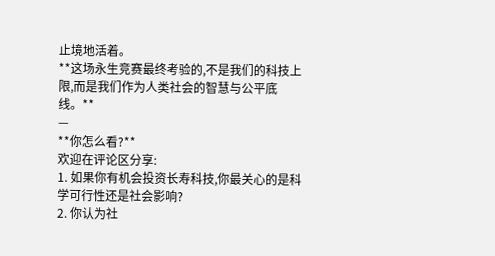止境地活着。
**这场永生竞赛最终考验的,不是我们的科技上限,而是我们作为人类社会的智慧与公平底线。**
—
**你怎么看?**
欢迎在评论区分享:
1. 如果你有机会投资长寿科技,你最关心的是科学可行性还是社会影响?
2. 你认为社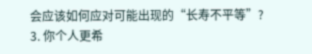会应该如何应对可能出现的“长寿不平等”?
3. 你个人更希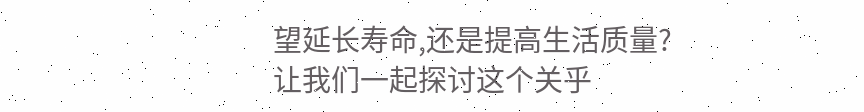望延长寿命,还是提高生活质量?
让我们一起探讨这个关乎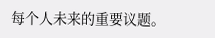每个人未来的重要议题。